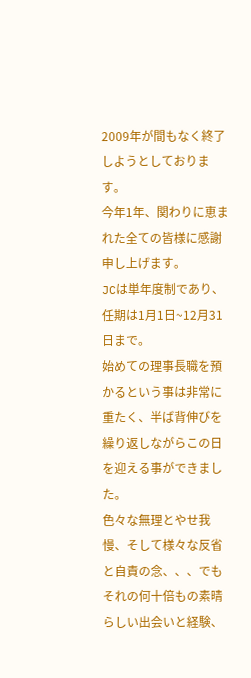2009年が間もなく終了しようとしております。
今年1年、関わりに恵まれた全ての皆様に感謝申し上げます。
JCは単年度制であり、任期は1月1日~12月31日まで。
始めての理事長職を預かるという事は非常に重たく、半ば背伸びを繰り返しながらこの日を迎える事ができました。
色々な無理とやせ我慢、そして様々な反省と自責の念、、、でもそれの何十倍もの素晴らしい出会いと経験、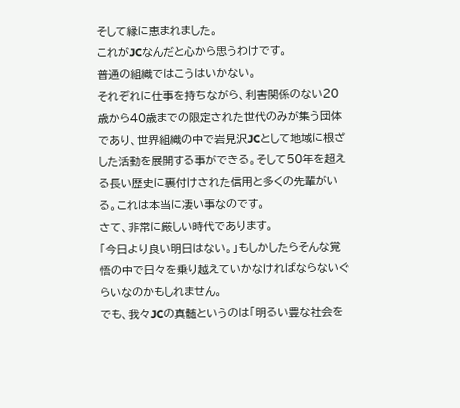そして縁に恵まれました。
これがJCなんだと心から思うわけです。
普通の組織ではこうはいかない。
それぞれに仕事を持ちながら、利害関係のない20歳から40歳までの限定された世代のみが集う団体であり、世界組織の中で岩見沢JCとして地域に根ざした活動を展開する事ができる。そして50年を超える長い歴史に裏付けされた信用と多くの先輩がいる。これは本当に凄い事なのです。
さて、非常に厳しい時代であります。
「今日より良い明日はない。」もしかしたらそんな覚悟の中で日々を乗り越えていかなければならないぐらいなのかもしれません。
でも、我々JCの真髄というのは「明るい豊な社会を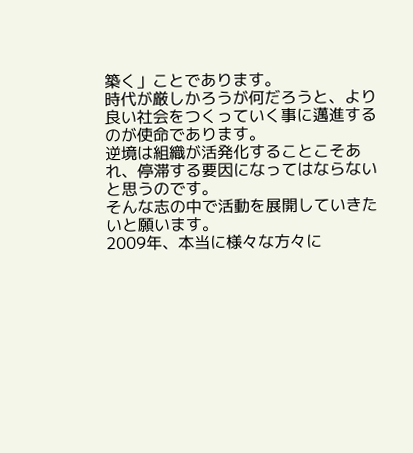築く」ことであります。
時代が厳しかろうが何だろうと、より良い社会をつくっていく事に邁進するのが使命であります。
逆境は組織が活発化することこそあれ、停滞する要因になってはならないと思うのです。
そんな志の中で活動を展開していきたいと願います。
2009年、本当に様々な方々に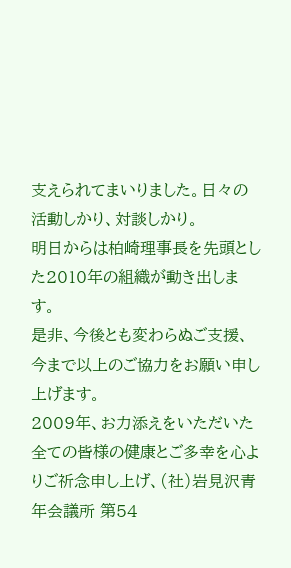支えられてまいりました。日々の活動しかり、対談しかり。
明日からは柏崎理事長を先頭とした2010年の組織が動き出します。
是非、今後とも変わらぬご支援、今まで以上のご協力をお願い申し上げます。
2009年、お力添えをいただいた全ての皆様の健康とご多幸を心よりご祈念申し上げ、(社)岩見沢青年会議所 第54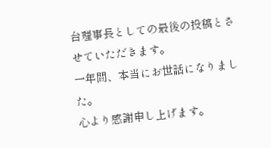台理事長としての最後の投稿とさせていただきます。
一年間、本当にお世話になりました。
心より感謝申し上げます。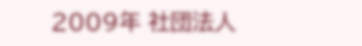2009年 社団法人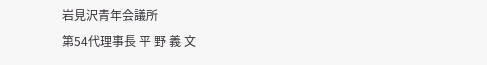岩見沢青年会議所
第54代理事長 平 野 義 文